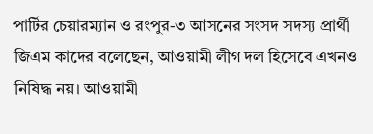পার্টির চেয়ারম্যান ও রংপুর-৩ আসনের সংসদ সদস্য প্রার্থী জিএম কাদের বলেছেন, আওয়ামী লীগ দল হিসেবে এখনও নিষিদ্ধ নয়। আওয়ামী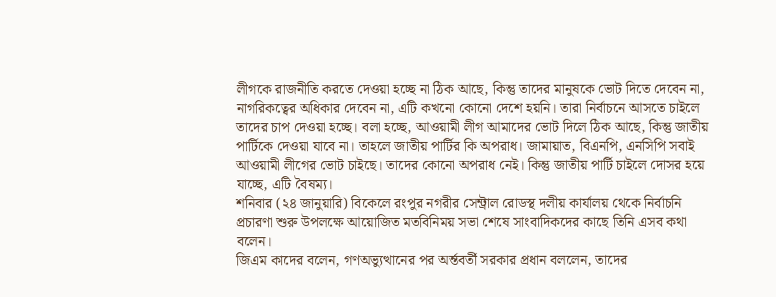লীগকে রাজনীতি করতে দেওয়া হচ্ছে না ঠিক আছে, কিন্তু তাদের মানুষকে ভোট দিতে দেবেন না, নাগরিকত্বের অধিকার দেবেন না, এটি কখনো কোনো দেশে হয়নি। তারা নির্বাচনে আসতে চাইলে তাদের চাপ দেওয়া হচ্ছে। বলা হচ্ছে, আওয়ামী লীগ আমাদের ভোট দিলে ঠিক আছে, কিন্তু জাতীয় পার্টিকে দেওয়া যাবে না। তাহলে জাতীয় পার্টির কি অপরাধ। জামায়াত, বিএনপি, এনসিপি সবাই আওয়ামী লীগের ভোট চাইছে। তাদের কোনো অপরাধ নেই। কিন্তু জাতীয় পার্টি চাইলে দোসর হয়ে যাচ্ছে, এটি বৈষম্য।
শনিবার (২৪ জানুয়ারি) বিকেলে রংপুর নগরীর সেন্ট্রাল রোডস্থ দলীয় কার্যালয় থেকে নির্বাচনি প্রচারণা শুরু উপলক্ষে আয়োজিত মতবিনিময় সভা শেষে সাংবাদিকদের কাছে তিনি এসব কথা বলেন।
জিএম কাদের বলেন, গণঅভ্যুত্থানের পর অর্ন্তবর্তী সরকার প্রধান বললেন, তাদের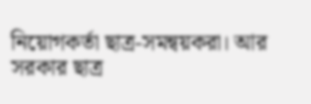নিয়োগকর্তা ছাত্র-সমন্বয়করা। আর সরকার ছাত্র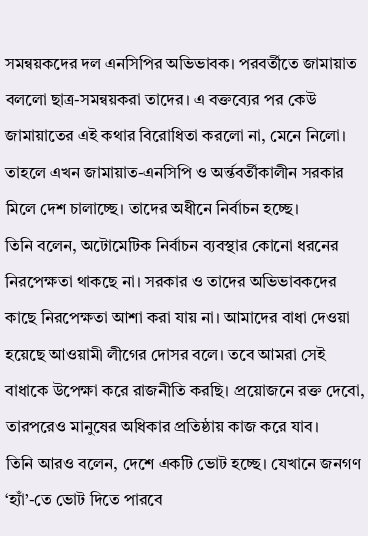সমন্বয়কদের দল এনসিপির অভিভাবক। পরবর্তীতে জামায়াত বললো ছাত্র-সমন্বয়করা তাদের। এ বক্তব্যের পর কেউ জামায়াতের এই কথার বিরোধিতা করলো না, মেনে নিলো। তাহলে এখন জামায়াত-এনসিপি ও অর্ন্তবর্তীকালীন সরকার মিলে দেশ চালাচ্ছে। তাদের অধীনে নির্বাচন হচ্ছে।
তিনি বলেন, অটোমেটিক নির্বাচন ব্যবস্থার কোনো ধরনের নিরপেক্ষতা থাকছে না। সরকার ও তাদের অভিভাবকদের কাছে নিরপেক্ষতা আশা করা যায় না। আমাদের বাধা দেওয়া হয়েছে আওয়ামী লীগের দোসর বলে। তবে আমরা সেই বাধাকে উপেক্ষা করে রাজনীতি করছি। প্রয়োজনে রক্ত দেবো, তারপরেও মানুষের অধিকার প্রতিষ্ঠায় কাজ করে যাব।
তিনি আরও বলেন, দেশে একটি ভোট হচ্ছে। যেখানে জনগণ ‘হ্যাঁ’-তে ভোট দিতে পারবে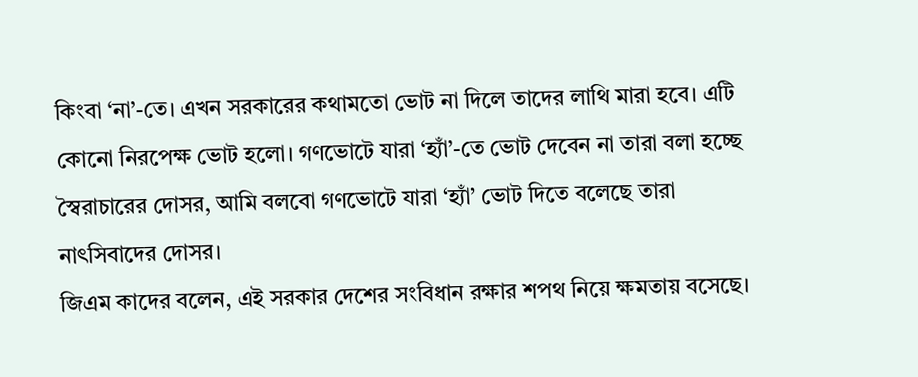কিংবা ‘না’-তে। এখন সরকারের কথামতো ভোট না দিলে তাদের লাথি মারা হবে। এটি কোনো নিরপেক্ষ ভোট হলো। গণভোটে যারা ‘হ্যাঁ’-তে ভোট দেবেন না তারা বলা হচ্ছে স্বৈরাচারের দোসর, আমি বলবো গণভোটে যারা ‘হ্যাঁ’ ভোট দিতে বলেছে তারা নাৎসিবাদের দোসর।
জিএম কাদের বলেন, এই সরকার দেশের সংবিধান রক্ষার শপথ নিয়ে ক্ষমতায় বসেছে।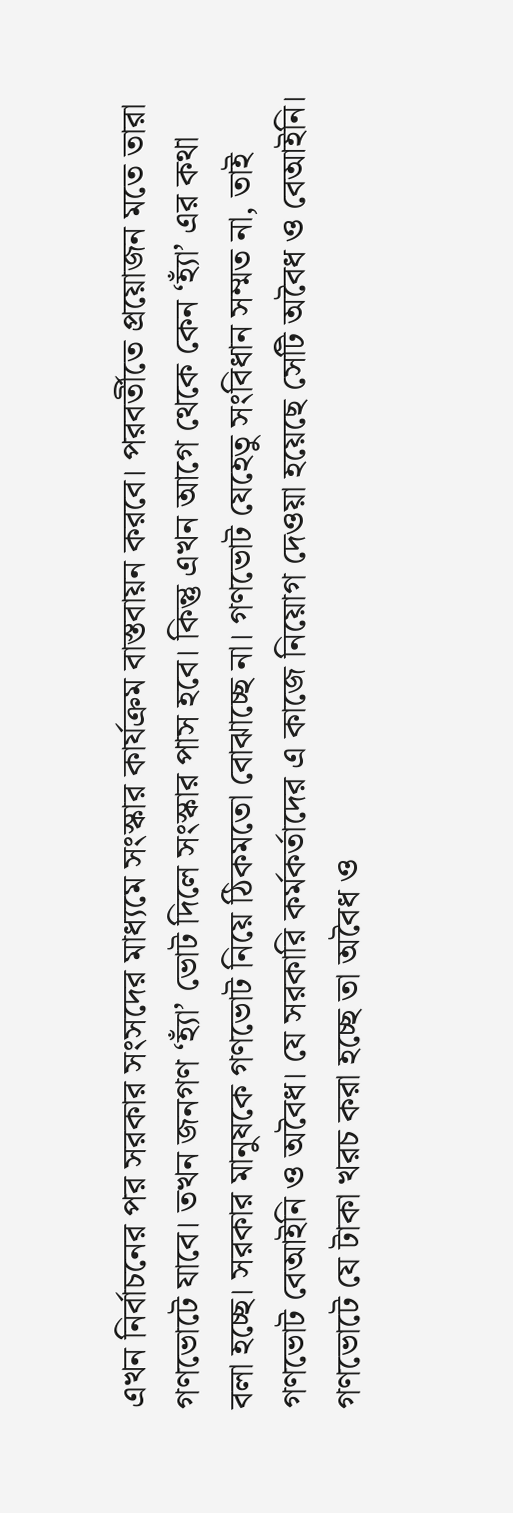এখন নির্বাচনের পর সরকার সংসদের মাধ্যমে সংস্কার কার্যক্রম বাস্তবায়ন করবে। পরবর্তীতে প্রয়োজন মতে তারা গণভোটে যাবে। তখন জনগণ ‘হ্যাঁ’ ভোট দিলে সংস্কার পাস হবে। কিন্তু এখন আগে থেকে কেন ‘হ্যাঁ’ এর কথা বলা হচ্ছে। সরকার মানুষকে গণভোট নিয়ে ঠিকমতো বোঝাচ্ছে না। গণভোট যেহেতু সংবিধান সম্মত না, তাই গণভোট বেআইনি ও অবৈধ। যে সরকারি কর্মকর্তাদের এ কাজে নিয়োগ দেওয়া হয়েছে সেটি অবৈধ ও বেআইনি। গণভোটে যে টাকা খরচ করা হচ্ছে তা অবৈধ ও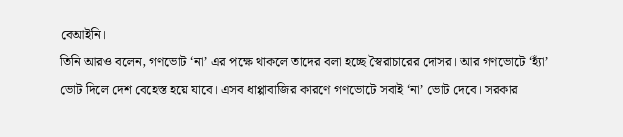বেআইনি।
তিনি আরও বলেন, গণভোট ‘না’ এর পক্ষে থাকলে তাদের বলা হচ্ছে স্বৈরাচারের দোসর। আর গণভোটে ‘হ্যাঁ’ ভোট দিলে দেশ বেহেস্ত হয়ে যাবে। এসব ধাপ্পাবাজির কারণে গণভোটে সবাই ‘না’ ভোট দেবে। সরকার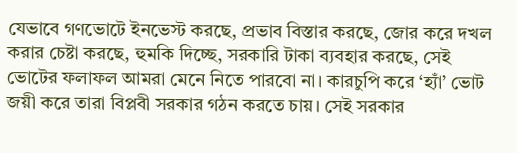যেভাবে গণভোটে ইনভেস্ট করছে, প্রভাব বিস্তার করছে, জোর করে দখল করার চেষ্টা করছে, হুমকি দিচ্ছে, সরকারি টাকা ব্যবহার করছে, সেই ভোটের ফলাফল আমরা মেনে নিতে পারবো না। কারচুপি করে ‘হ্যাঁ’ ভোট জয়ী করে তারা বিপ্লবী সরকার গঠন করতে চায়। সেই সরকার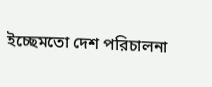ইচ্ছেমতো দেশ পরিচালনা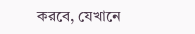করবে, যেখানে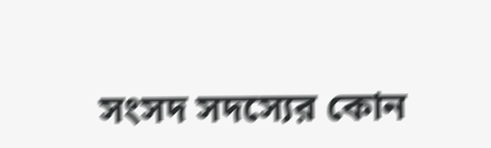সংসদ সদস্যের কোন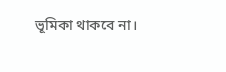ভূমিকা থাকবে না।